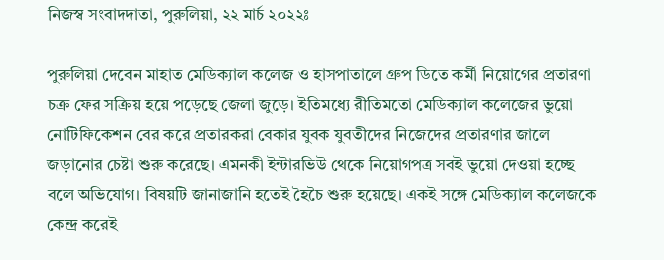নিজস্ব সংবাদদাতা, পুরুলিয়া, ২২ মার্চ ২০২২ঃ

পুরুলিয়া দেবেন মাহাত মেডিক্যাল কলেজ ও হাসপাতালে গ্রুপ ডিতে কর্মী নিয়োগের প্রতারণা চক্র ফের সক্রিয় হয়ে পড়েছে জেলা জুড়ে। ইতিমধ্যে রীতিমতো মেডিক্যাল কলেজের ভুয়ো নোটিফিকেশন বের করে প্রতারকরা বেকার যুবক যুবতীদের নিজেদের প্রতারণার জালে জড়ানোর চেষ্টা শুরু করেছে। এমনকী ইন্টারভিউ থেকে নিয়োগপত্র সবই ভুয়ো দেওয়া হচ্ছে বলে অভিযোগ। বিষয়টি জানাজানি হতেই হৈচৈ শুরু হয়েছে। একই সঙ্গে মেডিক্যাল কলেজকে কেন্দ্র করেই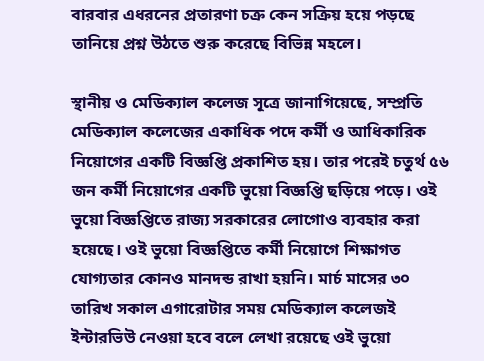বারবার এধরনের প্রতারণা চক্র কেন সক্রিয় হয়ে পড়ছে তানিয়ে প্রশ্ন উঠতে শুরু করেছে বিভিন্ন মহলে।

স্থানীয় ও মেডিক্যাল কলেজ সূত্রে জানাগিয়েছে, সম্প্রতি মেডিক্যাল কলেজের একাধিক পদে কর্মী ও আধিকারিক নিয়োগের একটি বিজ্ঞপ্তি প্রকাশিত হয়। তার পরেই চতুর্থ ৫৬ জন কর্মী নিয়োগের একটি ভুয়ো বিজ্ঞপ্তি ছড়িয়ে পড়ে। ওই ভুয়ো বিজ্ঞপ্তিতে রাজ্য সরকারের লোগোও ব্যবহার করা হয়েছে। ওই ভুয়ো বিজ্ঞপ্তিতে কর্মী নিয়োগে শিক্ষাগত যোগ্যতার কোনও মানদন্ড রাখা হয়নি। মার্চ মাসের ৩০ তারিখ সকাল এগারোটার সময় মেডিক্যাল কলেজই ইন্টারভিউ নেওয়া হবে বলে লেখা রয়েছে ওই ভুয়ো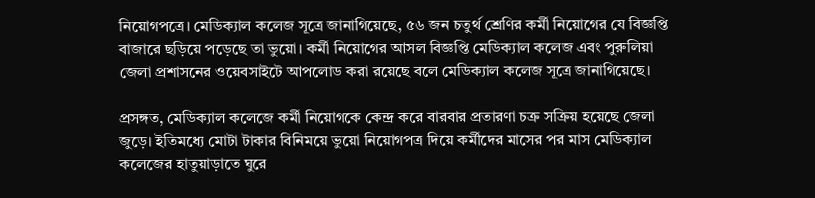নিয়োগপত্রে। মেডিক্যাল কলেজ সূত্রে জানাগিয়েছে, ৫৬ জন চতুর্থ শ্রেণির কর্মী নিয়োগের যে বিজ্ঞপ্তি বাজারে ছড়িয়ে পড়েছে তা ভুয়ো। কর্মী নিয়োগের আসল বিজ্ঞপ্তি মেডিক্যাল কলেজ এবং পুরুলিয়া জেলা প্রশাসনের ওয়েবসাইটে আপলোড করা রয়েছে বলে মেডিক্যাল কলেজ সূত্রে জানাগিয়েছে।

প্রসঙ্গত, মেডিক্যাল কলেজে কর্মী নিয়োগকে কেন্দ্র করে বারবার প্রতারণা চক্র সক্রিয় হয়েছে জেলা জুড়ে। ইতিমধ্যে মোটা টাকার বিনিময়ে ভুয়ো নিয়োগপত্র দিয়ে কর্মীদের মাসের পর মাস মেডিক্যাল কলেজের হাতুয়াড়াতে ঘুরে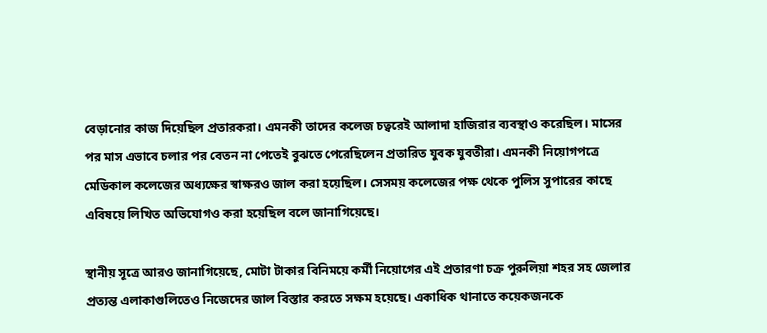বেড়ানোর কাজ দিয়েছিল প্রতারকরা। এমনকী তাদের কলেজ চত্বরেই আলাদা হাজিরার ব্যবস্থাও করেছিল। মাসের পর মাস এভাবে চলার পর বেতন না পেতেই বুঝতে পেরেছিলেন প্রতারিত যুবক যুবতীরা। এমনকী নিয়োগপত্রে মেডিকাল কলেজের অধ্যক্ষের স্বাক্ষরও জাল করা হয়েছিল। সেসময় কলেজের পক্ষ থেকে পুলিস সুপারের কাছে এবিষয়ে লিখিত অভিযোগও করা হয়েছিল বলে জানাগিয়েছে।

স্থানীয় সূত্রে আরও জানাগিয়েছে, মোটা টাকার বিনিময়ে কর্মী নিয়োগের এই প্রতারণা চক্র পুরুলিয়া শহর সহ জেলার প্রত্যন্ত এলাকাগুলিতেও নিজেদের জাল বিস্তার করতে সক্ষম হয়েছে। একাধিক থানাতে কয়েকজনকে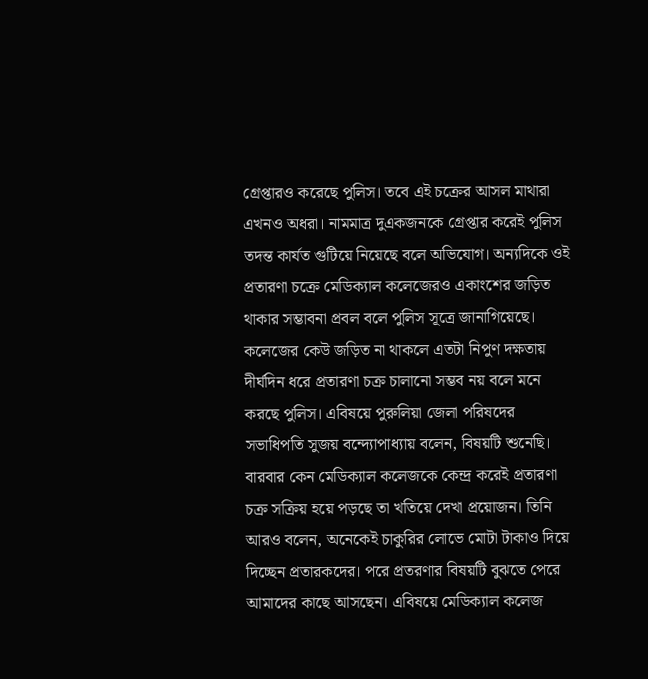গ্রেপ্তারও করেছে পুলিস। তবে এই চক্রের আসল মাথারা এখনও অধরা। নামমাত্র দুএকজনকে গ্রেপ্তার করেই পুলিস তদন্ত কার্যত গুটিয়ে নিয়েছে বলে অভিযোগ। অন্যদিকে ওই প্রতারণা চক্রে মেডিক্যাল কলেজেরও একাংশের জড়িত থাকার সম্ভাবনা প্রবল বলে পুলিস সূত্রে জানাগিয়েছে। কলেজের কেউ জড়িত না থাকলে এতটা নিপুণ দক্ষতায় দীর্ঘদিন ধরে প্রতারণা চক্র চালানো সম্ভব নয় বলে মনে করছে পুলিস। এবিষয়ে পুরুলিয়া জেলা পরিষদের সভাধিপতি সুজয় বন্দ্যোপাধ্যায় বলেন, বিষয়টি শুনেছি। বারবার কেন মেডিক্যাল কলেজকে কেন্দ্র করেই প্রতারণা চক্র সক্রিয় হয়ে পড়ছে তা খতিয়ে দেখা প্রয়োজন। তিনি আরও বলেন, অনেকেই চাকুরির লোভে মোটা টাকাও দিয়ে দিচ্ছেন প্রতারকদের। পরে প্রতরণার বিষয়টি বুঝতে পেরে আমাদের কাছে আসছেন। এবিষয়ে মেডিক্যাল কলেজ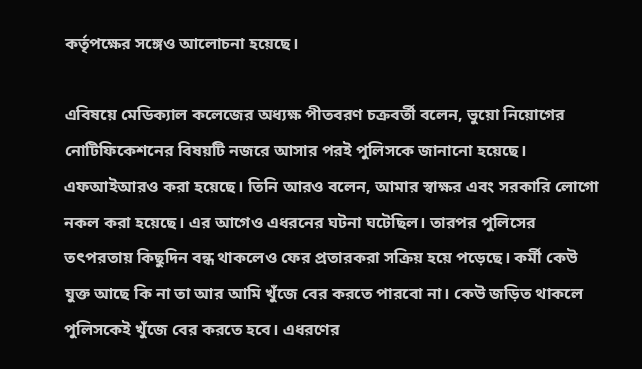কর্তৃপক্ষের সঙ্গেও আলোচনা হয়েছে।

এবিষয়ে মেডিক্যাল কলেজের অধ্যক্ষ পীতবরণ চক্রবর্তী বলেন, ভুয়ো নিয়োগের নোটিফিকেশনের বিষয়টি নজরে আসার পরই পুলিসকে জানানো হয়েছে। এফআ‌ইআরও করা হয়েছে। তিনি আরও বলেন, আমার স্বাক্ষর এবং সরকারি লোগো নকল করা হয়েছে। এর আগেও এধরনের ঘটনা ঘটেছিল। তারপর পুলিসের তৎপরতায় কিছুদিন বন্ধ থাকলেও ফের প্রতারকরা সক্রিয় হয়ে পড়েছে। কর্মী কেউ যুক্ত আছে কি না তা আর আমি খুঁজে বের করতে পারবো না। কেউ জড়িত থাকলে পুলিসকেই খুঁজে বের করতে হবে। এধরণের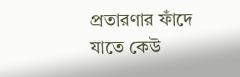প্রতারণার ফাঁদে যাতে কেউ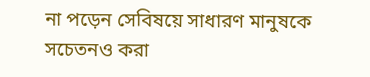না পড়েন সেবিষয়ে সাধারণ মানুষকে সচেতনও করা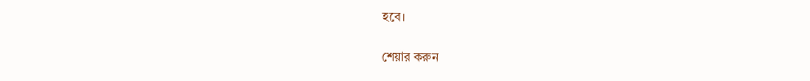হবে।

শেয়ার করুন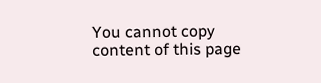You cannot copy content of this page